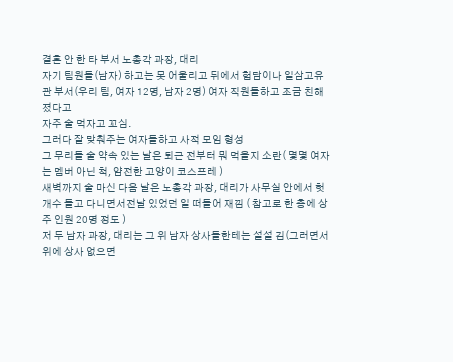결혼 안 한 타 부서 노총각 과장, 대리
자기 팀원들(남자) 하고는 못 어울리고 뒤에서 험담이나 일삼고유관 부서(우리 팀, 여자 12명, 남자 2명) 여자 직원들하고 조금 친해졌다고
자주 술 먹자고 꼬심.
그러다 잘 맞춰주는 여자들하고 사적 모임 형성
그 무리들 술 약속 있는 날은 퇴근 전부터 뭐 먹을지 소란( 몇몇 여자는 멤버 아닌 척, 얌전한 고양이 코스프레 )
새벽까지 술 마신 다음 날은 노총각 과장, 대리가 사무실 안에서 헛개수 들고 다니면서전날 있었던 일 떠들어 재낌 ( 참고로 한 층에 상주 인원 20명 정도 )
저 두 남자 과장, 대리는 그 위 남자 상사들한테는 설설 김(그러면서 위에 상사 없으면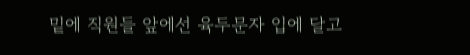밑에 직원들 앞에선 육두문자 입에 달고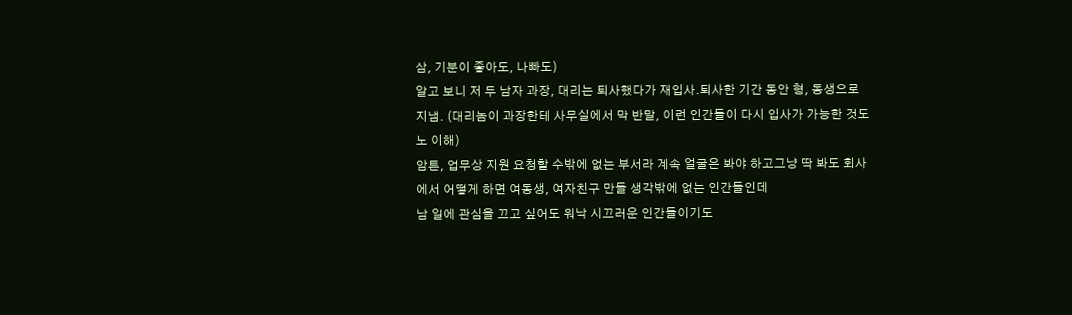삼, 기분이 좋아도, 나빠도)
알고 보니 저 두 남자 과장, 대리는 퇴사했다가 재입사.퇴사한 기간 동안 형, 동생으로 지냄. (대리놈이 과장한테 사무실에서 막 반말, 이런 인간들이 다시 입사가 가능한 것도 노 이해)
암튼, 업무상 지원 요청할 수밖에 없는 부서라 계속 얼굴은 봐야 하고그냥 딱 봐도 회사에서 어떻게 하면 여동생, 여자친구 만들 생각밖에 없는 인간들인데
남 일에 관심을 끄고 싶어도 워낙 시끄러운 인간들이기도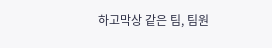하고막상 같은 팀, 팀원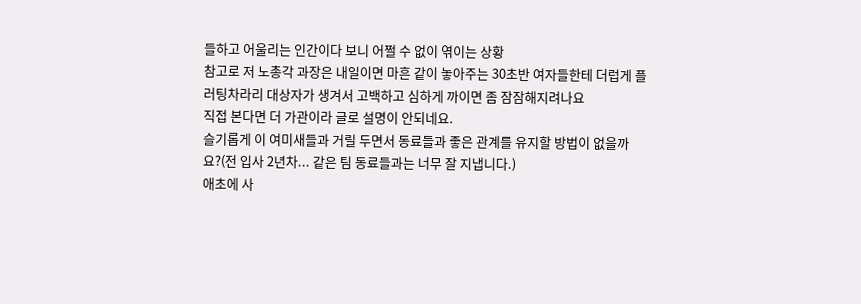들하고 어울리는 인간이다 보니 어쩔 수 없이 엮이는 상황
참고로 저 노총각 과장은 내일이면 마흔 같이 놓아주는 30초반 여자들한테 더럽게 플러팅차라리 대상자가 생겨서 고백하고 심하게 까이면 좀 잠잠해지려나요
직접 본다면 더 가관이라 글로 설명이 안되네요.
슬기롭게 이 여미새들과 거릴 두면서 동료들과 좋은 관계를 유지할 방법이 없을까요?(전 입사 2년차... 같은 팀 동료들과는 너무 잘 지냅니다.)
애초에 사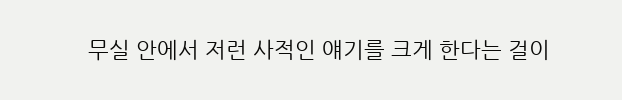무실 안에서 저런 사적인 얘기를 크게 한다는 걸이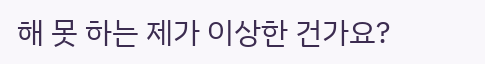해 못 하는 제가 이상한 건가요?